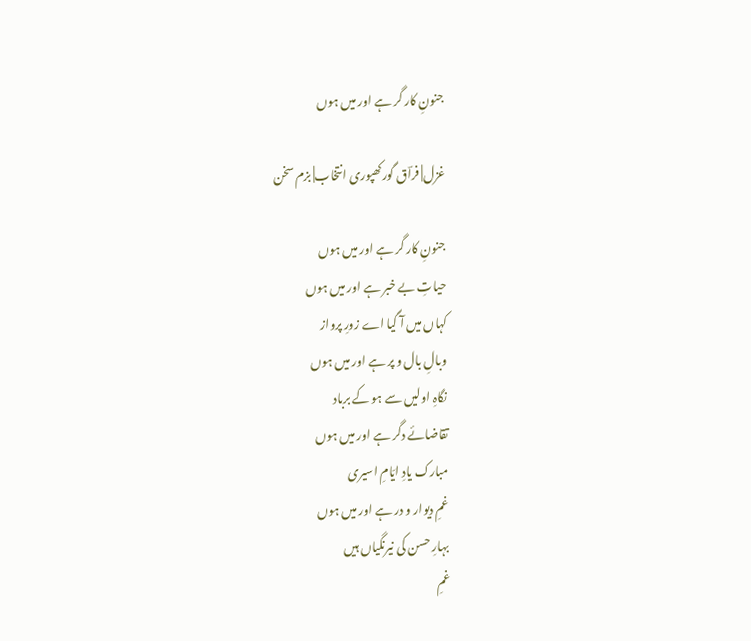جنونِ کار گر ہے اور میں ہوں

غزل| فراؔق گورکھپوری انتخاب| بزم سخن

جنونِ کار گر ہے اور میں ہوں
حیاتِ بے خبر ہے اور میں ہوں
کہاں میں آ گیا اے زورِ پرواز
وبالِ بال و پر ہے اور میں ہوں
نگاہِ اولیں سے ہو کے برباد
تقاضائے دگر ہے اور میں ہوں
مبارک یادِ ایّامِ اسیری
غمِ دیوار و در ہے اور میں ہوں
بہارِ حسن کی نیرنگیاں ہیں
غمِ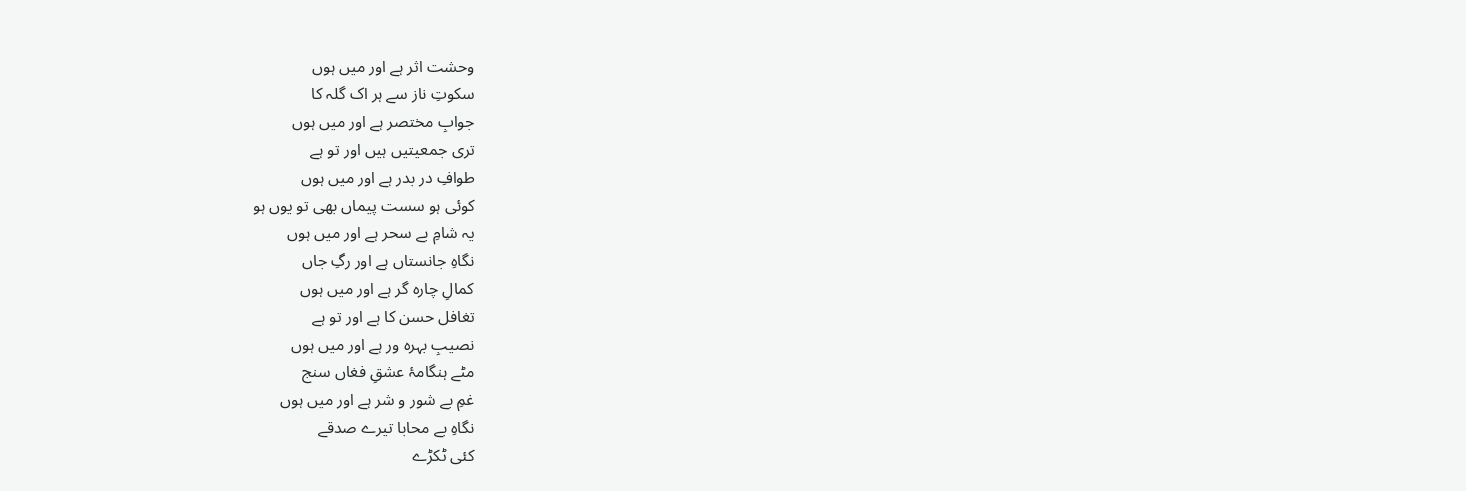وحشت اثر ہے اور میں ہوں
سکوتِ ناز سے ہر اک گلہ کا
جوابِ مختصر ہے اور میں ہوں
تری جمعیتیں ہیں اور تو ہے
طوافِ در بدر ہے اور میں ہوں
کوئی ہو سست پیماں بھی تو یوں ہو
یہ شامِ بے سحر ہے اور میں ہوں
نگاہِ جانستاں ہے اور رگِ جاں
کمالِ چارہ گر ہے اور میں ہوں
تغافل حسن کا ہے اور تو ہے
نصیبِ بہرہ ور ہے اور میں ہوں
مٹے ہنگامۂ عشقِ فغاں سنج
غمِ بے شور و شر ہے اور میں ہوں
نگاہِ بے محابا تیرے صدقے
کئی ٹکڑے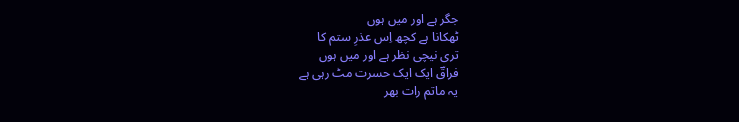جگر ہے اور میں ہوں
ٹھکانا ہے کچھ اِس عذرِ ستم کا
تری نیچی نظر ہے اور میں ہوں
فراقؔ ایک ایک حسرت مٹ رہی ہے
یہ ماتم رات بھر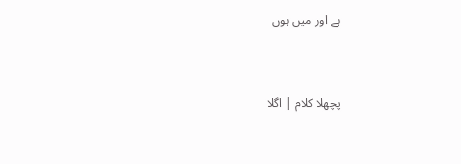ہے اور میں ہوں


پچھلا کلام | اگلا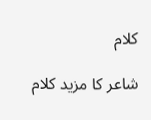کلام

شاعر کا مزید کلام